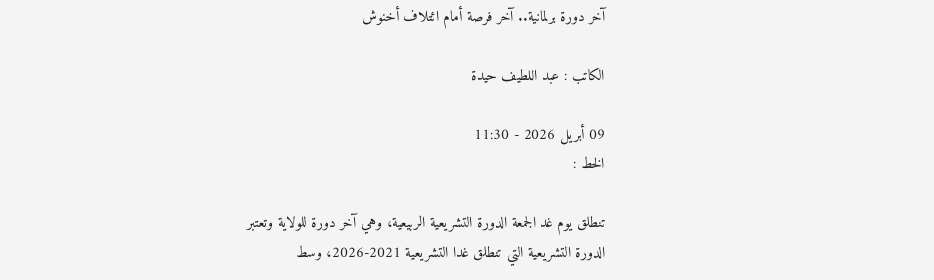آخر دورة برلمانية.. آخر فرصة أمام ائتلاف أخنوش

الكاتب : عبد اللطيف حيدة

09 أبريل 2026 - 11:30
الخط :

تنطلق يوم غد الجمعة الدورة التشريعية الربيعية، وهي آخر دورة للولاية وتعتبر الدورة التشريعية التي تنطلق غدا التشريعية 2021-2026، وسط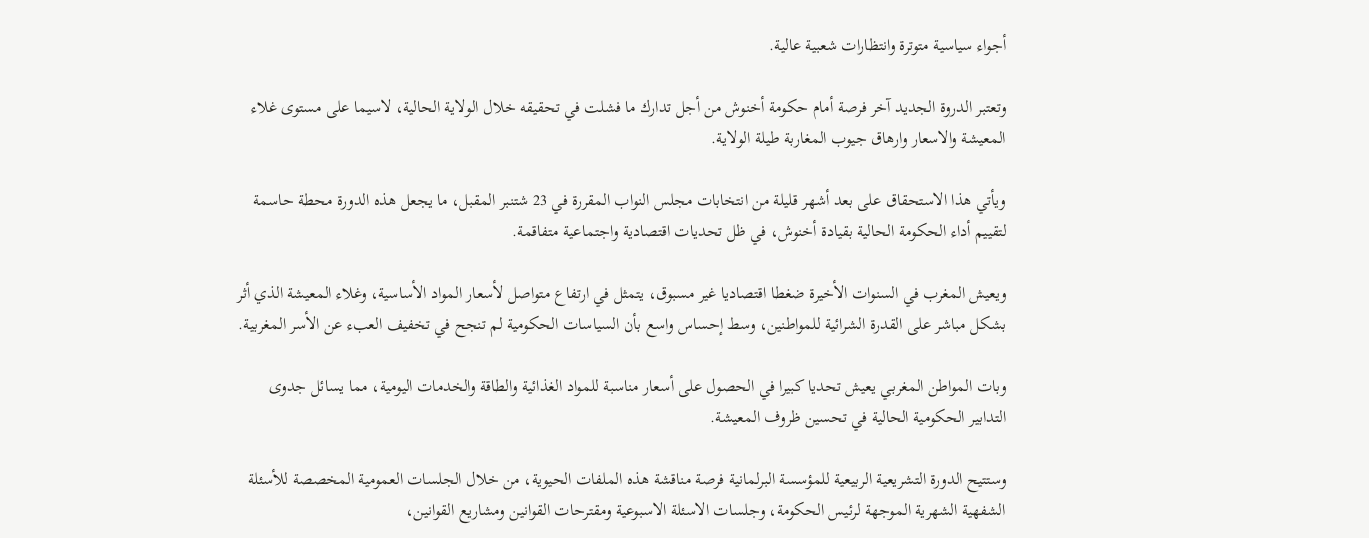أجواء سياسية متوترة وانتظارات شعبية عالية.

وتعتبر الدروة الجديد آخر فرصة أمام حكومة أخنوش من أجل تدارك ما فشلت في تحقيقه خلال الولاية الحالية، لاسيما على مستوى غلاء المعيشة والاسعار وارهاق جيوب المغاربة طيلة الولاية.

ويأتي هذا الاستحقاق على بعد أشهر قليلة من انتخابات مجلس النواب المقررة في 23 شتنبر المقبل، ما يجعل هذه الدورة محطة حاسمة لتقييم أداء الحكومة الحالية بقيادة أخنوش، في ظل تحديات اقتصادية واجتماعية متفاقمة.

ويعيش المغرب في السنوات الأخيرة ضغطا اقتصاديا غير مسبوق، يتمثل في ارتفاع متواصل لأسعار المواد الأساسية، وغلاء المعيشة الذي أثر بشكل مباشر على القدرة الشرائية للمواطنين، وسط إحساس واسع بأن السياسات الحكومية لم تنجح في تخفيف العبء عن الأسر المغربية.

وبات المواطن المغربي يعيش تحديا كبيرا في الحصول على أسعار مناسبة للمواد الغذائية والطاقة والخدمات اليومية، مما يسائل جدوى التدابير الحكومية الحالية في تحسين ظروف المعيشة.

وستتيح الدورة التشريعية الربيعية للمؤسسة البرلمانية فرصة مناقشة هذه الملفات الحيوية، من خلال الجلسات العمومية المخصصة للأسئلة الشفهية الشهرية الموجهة لرئيس الحكومة، وجلسات الاسئلة الاسبوعية ومقترحات القوانين ومشاريع القوانين،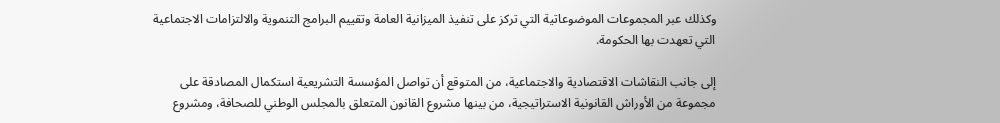وكذلك عبر المجموعات الموضوعاتية التي تركز على تنفيذ الميزانية العامة وتقييم البرامج التنموية والالتزامات الاجتماعية التي تعهدت بها الحكومة.

إلى جانب النقاشات الاقتصادية والاجتماعية، من المتوقع أن تواصل المؤسسة التشريعية استكمال المصادقة على مجموعة من الأوراش القانونية الاستراتيجية، من بينها مشروع القانون المتعلق بالمجلس الوطني للصحافة، ومشروع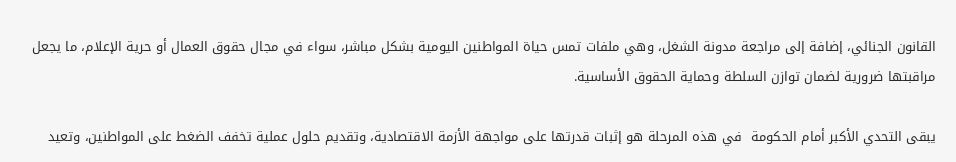القانون الجنائي، إضافة إلى مراجعة مدونة الشغل، وهي ملفات تمس حياة المواطنين اليومية بشكل مباشر، سواء في مجال حقوق العمال أو حرية الإعلام، ما يجعل مراقبتها ضرورية لضمان توازن السلطة وحماية الحقوق الأساسية.

يبقى التحدي الأكبر أمام الحكومة  في هذه المرحلة هو إثبات قدرتها على مواجهة الأزمة الاقتصادية، وتقديم حلول عملية تخفف الضغط على المواطنين، وتعيد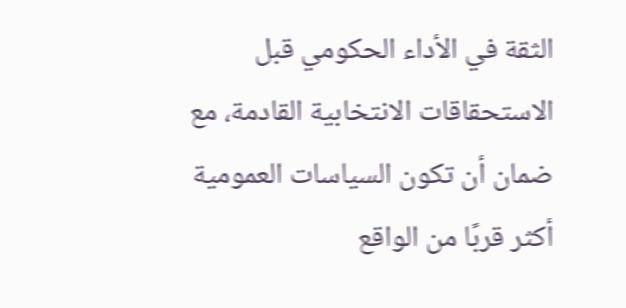الثقة في الأداء الحكومي قبل الاستحقاقات الانتخابية القادمة، مع ضمان أن تكون السياسات العمومية أكثر قربًا من الواقع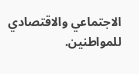الاجتماعي والاقتصادي للمواطنين.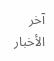آخر الأخبار